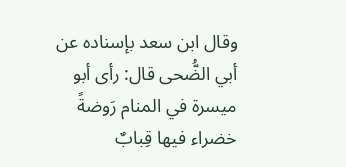وقال ابن سعد بإسناده عن أبي الضُّحى قال: رأى أبو ميسرة في المنام رَوضةً خضراء فيها قِبابٌ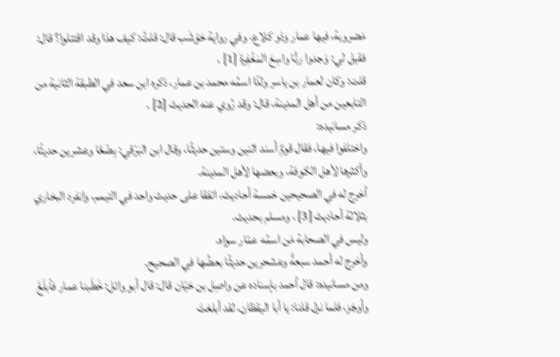مَضروبة، فيها عمار وذو كلاع. وفي رواية حَوْشَب قال: قلتُ: كيف هذا وقد اقتتلوا؟ قال: فقيل لي: وَجدوا ربًّا واسِعَ المَغْفِرة [1] .
قلت: وكان لعمار بن ياسر ولدًا اسمُه محمد بن عمار، ذكره ابن سعد في الطبقة الثانية من التابعين من أهل المدينة، قال: وقد رُوي عنه الحديث [2] .
ذكر مسانيده:
واختلفوا فيها، فقال قومٌ أسند اثنين وستين حديثًا، وقال ابن البَرْقي: بِضْعًا وعشرين حديثًا، وأكثرها لأهل الكوفة، وبعضها لأهل المدينة.
أخرج له في الصحيحين خمسة أحاديث، اتفقا على حديث واحد في التيمم، وانفرد البخاري بثلاثة أحاديث [3] ، ومسلم بحديث.
وليس في الصحابة مَن اسمُه عمّار سواه.
وأخرج له أحمد سبعةً وعشحرين حديثًا بعضُها في الصحيح.
ومن مسانيده: قال أحمد بإسناده عن واصِل بن حَيّان قال: قال أبو وائل: خَطَبنا عمار فأبلَغَ وأوجَز، فلما نزل قلنا: يا أبا اليقظان، لقد أبلغتَ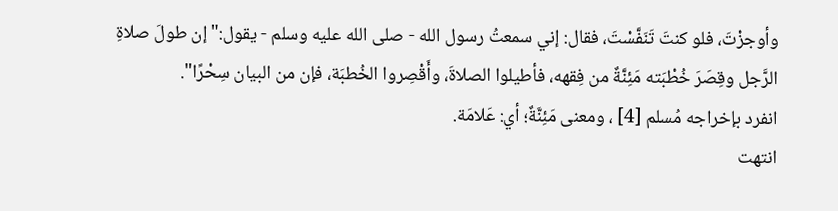وأوجزْتَ، فلو كنتَ تَنَفَّسْتَ، فقال: إني سمعتُ رسول الله - صلى الله عليه وسلم - يقول:"إن طولَ صلاةِ الرَّجل وقِصَرَ خُطْبَته مَئِنَّةٌ من فِقهه، فأطيلوا الصلاةَ، وأَقْصِروا الخُطبَة، فإن من البيان سِحْرًا".
انفرد بإخراجه مُسلم [4] ، ومعنى مَئِنَّةٌ؛ أي: عَلامَة.
انتهت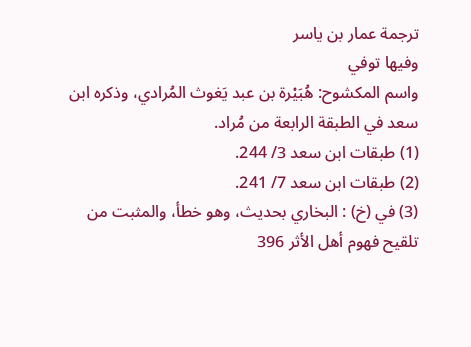ترجمة عمار بن ياسر
وفيها توفي
واسم المكشوح: هُبَيْرة بن عبد يَغوث المُرادي، وذكره ابن سعد في الطبقة الرابعة من مُراد.
(1) طبقات ابن سعد 3/ 244.
(2) طبقات ابن سعد 7/ 241.
(3) في (خ) : البخاري بحديث، وهو خطأ، والمثبت من تلقيح فهوم أهل الأثر 396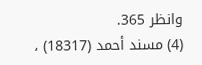وانظر 365.
(4) مسند أحمد (18317) ،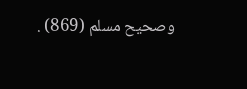وصحيح مسلم (869) .